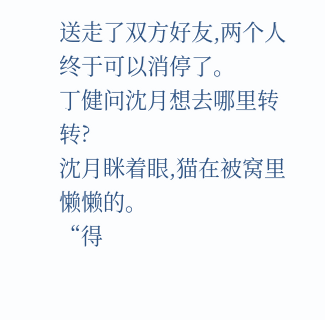送走了双方好友,两个人终于可以消停了。
丁健问沈月想去哪里转转?
沈月眯着眼,猫在被窝里懒懒的。
“得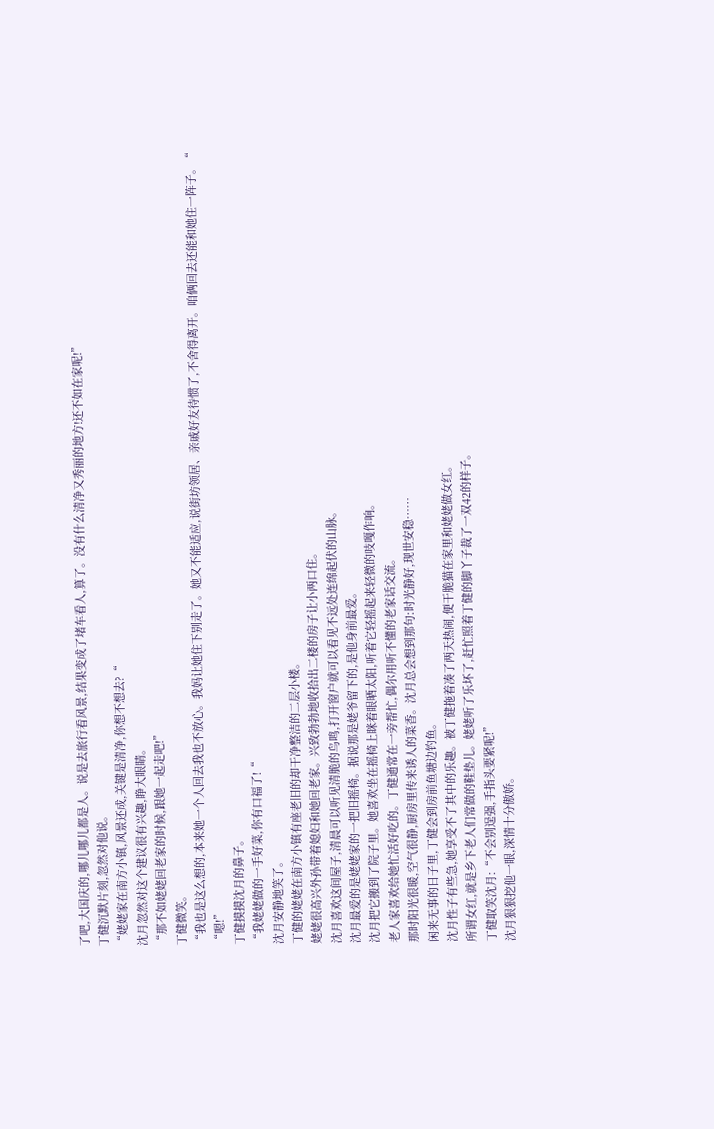了吧,大国庆的,哪儿哪儿都是人。说是去旅行看风景,结果变成了堵车看人,算了。没有什么清净又秀丽的地方!还不如在家呢!”
丁健沉默片刻,忽然对他说。
“姥姥家在南方小镇,风景还成,关键是清净,你想不想去?“
沈月忽然对这个建议很有兴趣,睁大眼睛。
“那不如姥姥回老家的时候,跟她一起走吧!”
丁健微笑。
“我也是这么想的,本来她一个人回去我也不放心。我妈让她住下别走了。她又不能适应,说街坊领居、亲戚好友待惯了,不舍得离开。咱俩回去还能和她住一阵子。“
“嗯!”
丁健摸摸沈月的鼻子。
“我姥姥做的一手好菜,你有口福了!“
沈月安静地笑了。
丁健的姥姥在南方小镇有座老旧的却干净整洁的二层小楼。
姥姥很高兴外孙带着媳妇和她回老家。兴致勃勃地收拾出二楼的房子让小两口住。
沈月喜欢这间屋子,清晨可以听见清脆的鸟鸣,打开窗户就可以看见不远处连绵起伏的山脉。
沈月最爱的是姥姥家的一把旧摇椅。据说那是姥爷留下的,是他身前最爱。
沈月把它搬到了院子里。她喜欢坐在摇椅上眯着眼晒太阳,听着它轻摇起来轻微的吱嘎作响。
老人家喜欢给她忙活好吃的。丁健通常在一旁帮忙,偶尔用听不懂的老家话交流。
那时阳光很暖,空气很静,厨房里传来诱人的菜香。沈月总会想到那句:时光静好,现世安稳……
闲来无事的日子里,丁健会到房前鱼塘边钓鱼。
沈月性子有些急,她享受不了其中的乐趣。被丁健拖着凑了两天热闹,便干脆猫在家里和姥姥做女红。
所谓女红,就是乡下老人们常做的鞋垫儿。姥姥听了乐坏了,赶忙照着丁健的脚丫子裁了一双42的样子。
丁健取笑沈月:“不会别逞强,手指头要紧呢!”
沈月狠狠挖他一眼,深情十分傲娇。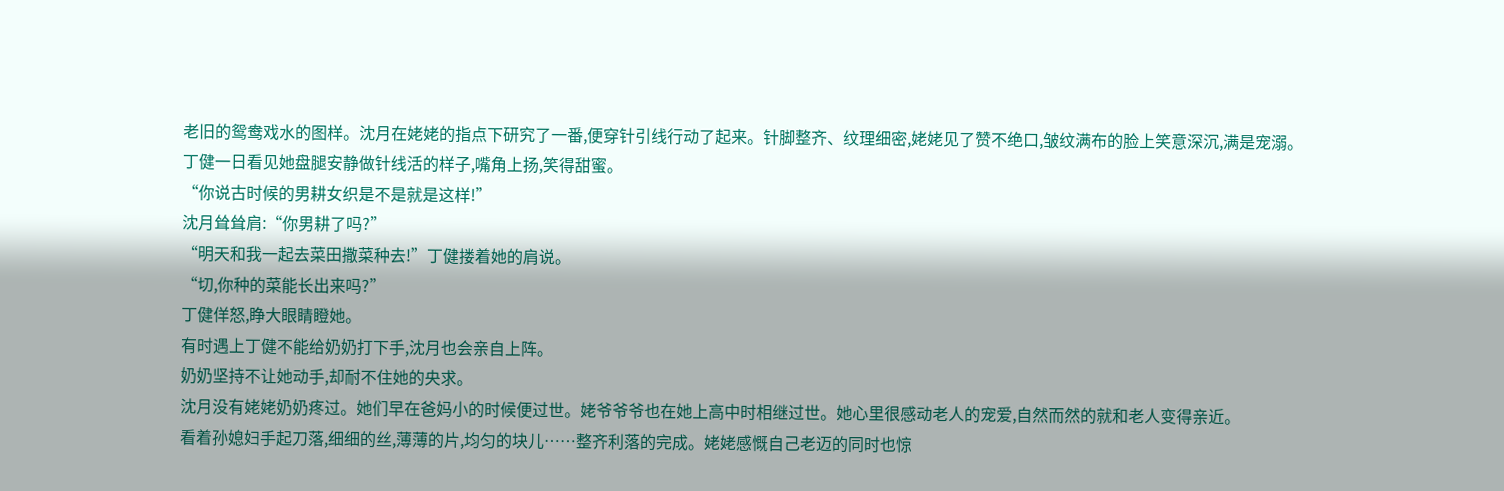老旧的鸳鸯戏水的图样。沈月在姥姥的指点下研究了一番,便穿针引线行动了起来。针脚整齐、纹理细密,姥姥见了赞不绝口,皱纹满布的脸上笑意深沉,满是宠溺。
丁健一日看见她盘腿安静做针线活的样子,嘴角上扬,笑得甜蜜。
“你说古时候的男耕女织是不是就是这样!”
沈月耸耸肩:“你男耕了吗?”
“明天和我一起去菜田撒菜种去!”丁健搂着她的肩说。
“切,你种的菜能长出来吗?”
丁健佯怒,睁大眼睛瞪她。
有时遇上丁健不能给奶奶打下手,沈月也会亲自上阵。
奶奶坚持不让她动手,却耐不住她的央求。
沈月没有姥姥奶奶疼过。她们早在爸妈小的时候便过世。姥爷爷爷也在她上高中时相继过世。她心里很感动老人的宠爱,自然而然的就和老人变得亲近。
看着孙媳妇手起刀落,细细的丝,薄薄的片,均匀的块儿……整齐利落的完成。姥姥感慨自己老迈的同时也惊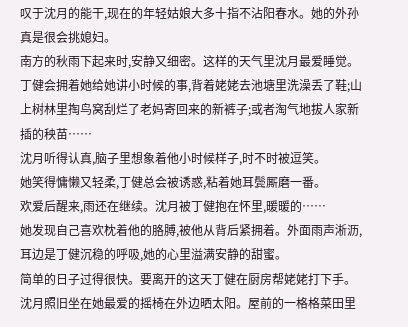叹于沈月的能干,现在的年轻姑娘大多十指不沾阳春水。她的外孙真是很会挑媳妇。
南方的秋雨下起来时,安静又细密。这样的天气里沈月最爱睡觉。
丁健会拥着她给她讲小时候的事,背着姥姥去池塘里洗澡丢了鞋;山上树林里掏鸟窝刮烂了老妈寄回来的新裤子;或者淘气地拔人家新插的秧苗……
沈月听得认真,脑子里想象着他小时候样子,时不时被逗笑。
她笑得慵懒又轻柔,丁健总会被诱惑,粘着她耳鬓厮磨一番。
欢爱后醒来,雨还在继续。沈月被丁健抱在怀里,暖暖的……
她发现自己喜欢枕着他的胳膊,被他从背后紧拥着。外面雨声淅沥,耳边是丁健沉稳的呼吸,她的心里溢满安静的甜蜜。
简单的日子过得很快。要离开的这天丁健在厨房帮姥姥打下手。
沈月照旧坐在她最爱的摇椅在外边晒太阳。屋前的一格格菜田里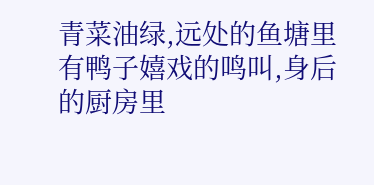青菜油绿,远处的鱼塘里有鸭子嬉戏的鸣叫,身后的厨房里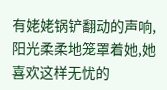有姥姥锅铲翻动的声响,阳光柔柔地笼罩着她,她喜欢这样无忧的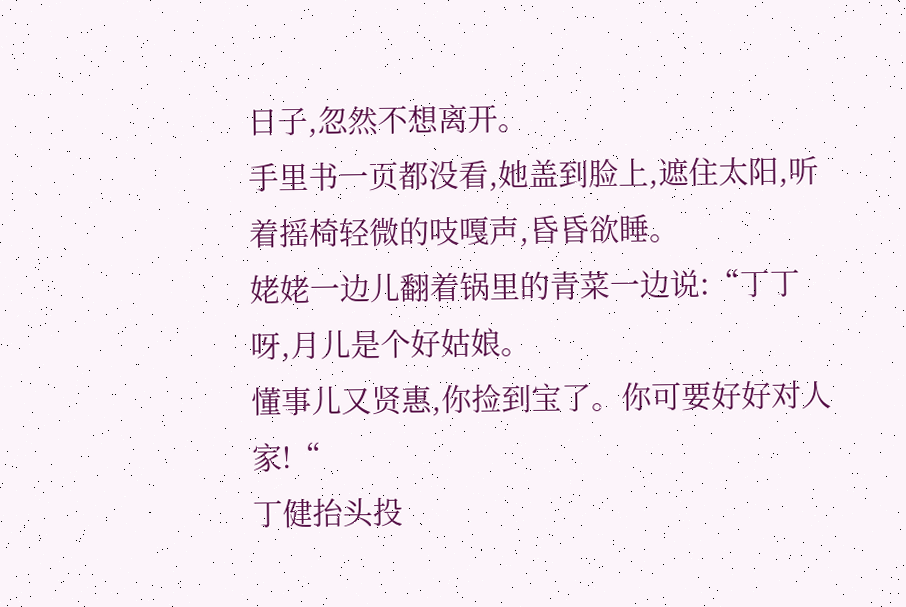日子,忽然不想离开。
手里书一页都没看,她盖到脸上,遮住太阳,听着摇椅轻微的吱嘎声,昏昏欲睡。
姥姥一边儿翻着锅里的青菜一边说:“丁丁呀,月儿是个好姑娘。
懂事儿又贤惠,你捡到宝了。你可要好好对人家!“
丁健抬头投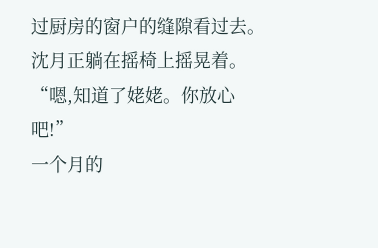过厨房的窗户的缝隙看过去。沈月正躺在摇椅上摇晃着。
“嗯,知道了姥姥。你放心吧!”
一个月的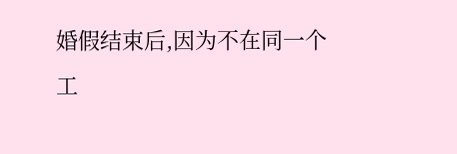婚假结束后,因为不在同一个工